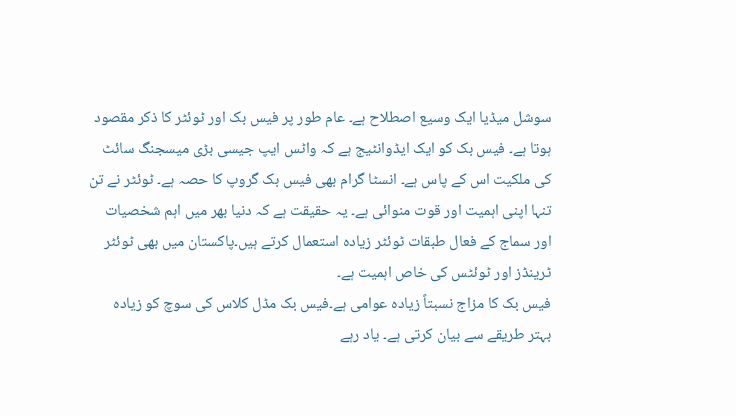سوشل میڈیا ایک وسیع اصطلاح ہے۔ عام طور پر فیس بک اور ٹوئٹر کا ذکر مقصود ہوتا ہے۔ فیس بک کو ایک ایڈوانٹیج ہے کہ واٹس ایپ جیسی بڑی میسجنگ سائٹ کی ملکیت اس کے پاس ہے۔ انسٹا گرام بھی فیس بک گروپ کا حصہ ہے۔ ٹوئٹر نے تن تنہا اپنی اہمیت اور قوت منوائی ہے۔ یہ حقیقت ہے کہ دنیا بھر میں اہم شخصیات اور سماج کے فعال طبقات ٹوئٹر زیادہ استعمال کرتے ہیں۔پاکستان میں بھی ٹوئٹر ٹرینڈز اور ٹوئٹس کی خاص اہمیت ہے۔
فیس بک کا مزاج نسبتاً زیادہ عوامی ہے۔فیس بک مڈل کلاس کی سوچ کو زیادہ بہتر طریقے سے بیان کرتی ہے۔ یاد رہے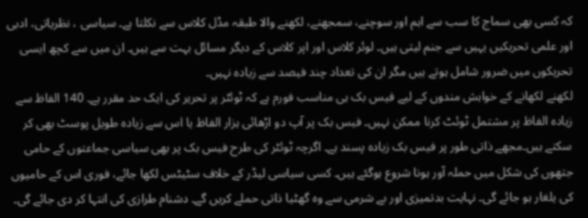کہ کسی بھی سماج کا سب سے اہم اور سوچنے، سمجھنے، لکھنے والا طبقہ مڈل کلاس سے نکلتا ہے۔ سیاسی ، نظریاتی، ادبی اور علمی تحریکیں یہیں سے جنم لیتی ہیں۔ لوئر کلاس اور اپر کلاس کے دیگر مسائل بہت سے ہیں۔ ان میں سے کچھ ایسی تحریکوں میں ضرور شامل ہوتے ہیں مگر ان کی تعداد چند فیصد سے زیادہ نہیں۔
لکھنے لکھانے کے خواہش مندوں کے لیے فیس بک ہی مناسب فورم ہے کہ ٹوئٹر پر تحریر کی ایک حد مقرر ہے۔ 140 الفاظ سے زیادہ الفاظ پر مشتمل ٹوئٹ کرنا ممکن نہیں۔ فیس بک پر آپ دو اڑھائی ہزار الفاظ یا اس سے زیادہ طویل پوسٹ بھی کر سکتے ہیں۔مجھے ذاتی طور پر فیس بک زیادہ پسند ہے۔ اگرچہ ٹوئٹر کی طرح فیس بک پر بھی سیاسی جماعتوں کے حامی جتھوں کی شکل میں حملہ آور ہونا شروع ہوگئے ہیں۔ کسی سیاسی لیڈر کے خلاف سٹیٹس لکھا جائے، فوری اس کے حامیوں کی یلغار ہو جائے گی۔ نہایت بدتمیزی اور بے شرمی سے وہ گھٹیا ذاتی حملے کریں گے۔ دشنام طرازی کی انتہا کر دی جائے گی۔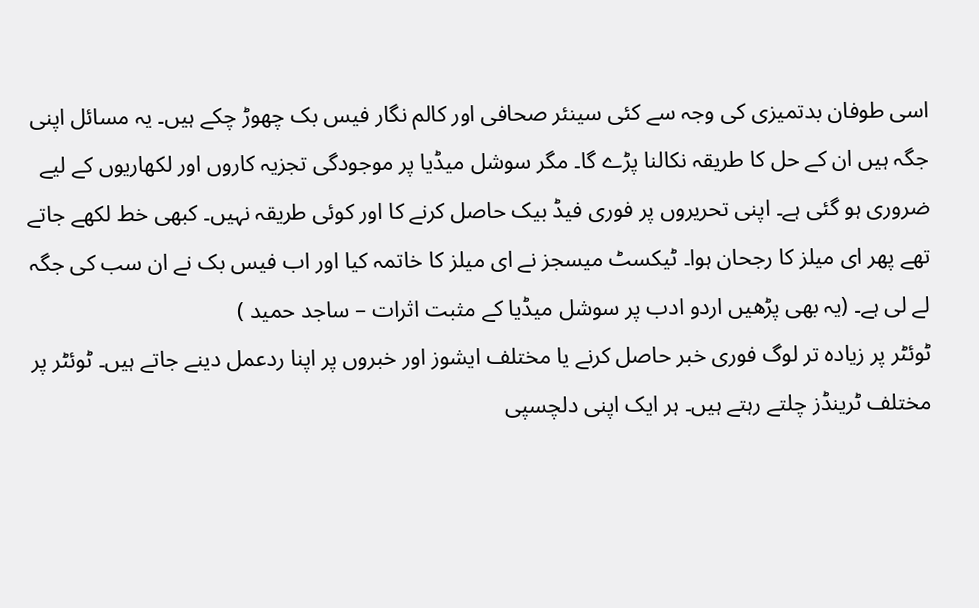اسی طوفان بدتمیزی کی وجہ سے کئی سینئر صحافی اور کالم نگار فیس بک چھوڑ چکے ہیں۔ یہ مسائل اپنی جگہ ہیں ان کے حل کا طریقہ نکالنا پڑے گا۔ مگر سوشل میڈیا پر موجودگی تجزیہ کاروں اور لکھاریوں کے لیے ضروری ہو گئی ہے۔ اپنی تحریروں پر فوری فیڈ بیک حاصل کرنے کا اور کوئی طریقہ نہیں۔ کبھی خط لکھے جاتے تھے پھر ای میلز کا رجحان ہوا۔ ٹیکسٹ میسجز نے ای میلز کا خاتمہ کیا اور اب فیس بک نے ان سب کی جگہ لے لی ہے۔ (یہ بھی پڑھیں اردو ادب پر سوشل میڈیا کے مثبت اثرات – ساجد حمید )
ٹوئٹر پر زیادہ تر لوگ فوری خبر حاصل کرنے یا مختلف ایشوز اور خبروں پر اپنا ردعمل دینے جاتے ہیں۔ ٹوئٹر پر مختلف ٹرینڈز چلتے رہتے ہیں۔ ہر ایک اپنی دلچسپی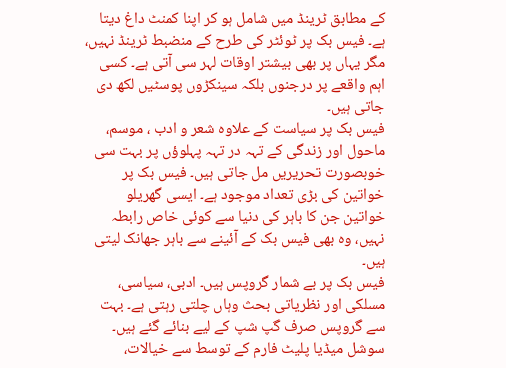کے مطابق ٹرینڈ میں شامل ہو کر اپنا کمنٹ داغ دیتا ہے۔ فیس بک پر ٹوئٹر کی طرح کے منضبط ٹرینڈ نہیں، مگر یہاں پر بھی بیشتر اوقات لہر سی آتی ہے۔ کسی اہم واقعے پر درجنوں بلکہ سینکڑوں پوسٹیں لکھ دی جاتی ہیں۔
فیس بک پر سیاست کے علاوہ شعر و ادب ، موسم، ماحول اور زندگی کے تہہ در تہہ پہلوؤں پر بہت سی خوبصورت تحریریں مل جاتی ہیں۔ فیس بک پر خواتین کی بڑی تعداد موجود ہے۔ ایسی گھریلو خواتین جن کا باہر کی دنیا سے کوئی خاص رابطہ نہیں، وہ بھی فیس بک کے آئینے سے باہر جھانک لیتی ہیں۔
فیس بک پر بے شمار گروپس ہیں۔ ادبی، سیاسی، مسلکی اور نظریاتی بحث وہاں چلتی رہتی ہے۔ بہت سے گروپس صرف گپ شپ کے لیے بنائے گئے ہیں۔
سوشل میڈیا پلیٹ فارم کے توسط سے خیالات،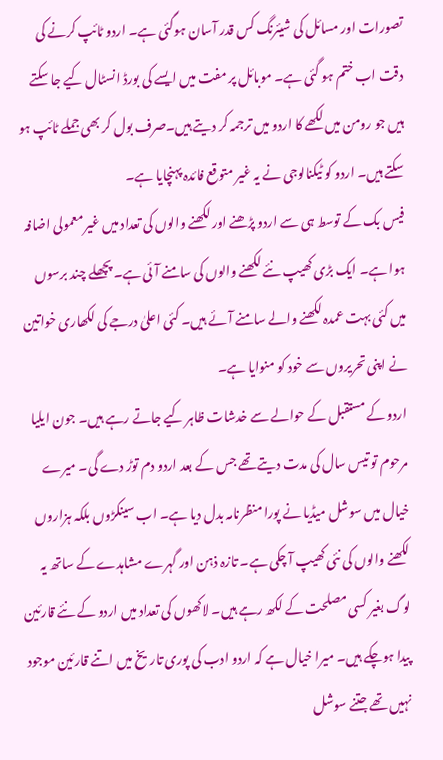تصورات اور مسائل کی شیئرنگ کس قدر آسان ہوگئی ہے۔ اردو ٹائپ کرنے کی دقت اب ختم ہو گئی ہے۔ موبائل پر مفت میں ایسے کی بورڈ انسٹال کیے جا سکتے ہیں جو رومن میں لکھے کا اردو میں ترجمہ کر دیتے ہیں۔صرف بول کر بھی جملے ٹائپ ہو سکتے ہیں۔ اردو کو ٹیکنالوجی نے یہ غیر متوقع فائدہ پہنچایا ہے۔
فیس بک کے توسط ہی سے اردو پڑھنے اور لکھنے والوں کی تعداد میں غیر معمولی اضافہ ہوا ہے۔ ایک بڑی کھیپ نئے لکھنے والوں کی سامنے آئی ہے۔ پچھلے چند برسوں میں کئی بہت عمدہ لکھنے والے سامنے آئے ہیں۔ کئی اعلیٰ درجے کی لکھاری خواتین نے اپنی تحریروں سے خود کو منوایا ہے۔
اردو کے مستقبل کے حوالے سے خدشات ظاہر کیے جاتے رہے ہیں۔ جون ایلیا مرحوم تو تیس سال کی مدت دیتے تھے جس کے بعد اردو دم توڑ دے گی۔ میرے خیال میں سوشل میڈیا نے پورا منظرنامہ بدل دیا ہے۔ اب سینکڑوں بلکہ ہزاروں لکھنے والوں کی نئی کھیپ آ چکی ہے۔ تازہ ذہن اور گہرے مشاہدے کے ساتھ یہ لوگ بغیر کسی مصلحت کے لکھ رہے ہیں۔ لاکھوں کی تعداد میں اردو کے نئے قارئین پیدا ہوچکے ہیں۔ میرا خیال ہے کہ اردو ادب کی پوری تاریخ میں اتنے قارئین موجود نہیں تھے جتنے سوشل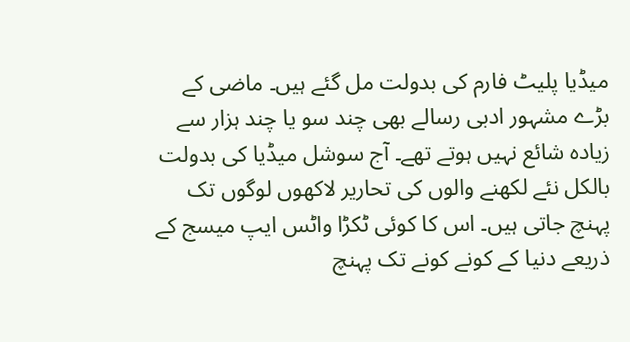میڈیا پلیٹ فارم کی بدولت مل گئے ہیں۔ ماضی کے بڑے مشہور ادبی رسالے بھی چند سو یا چند ہزار سے زیادہ شائع نہیں ہوتے تھے۔ آج سوشل میڈیا کی بدولت بالکل نئے لکھنے والوں کی تحاریر لاکھوں لوگوں تک پہنچ جاتی ہیں۔ اس کا کوئی ٹکڑا واٹس ایپ میسج کے ذریعے دنیا کے کونے کونے تک پہنچ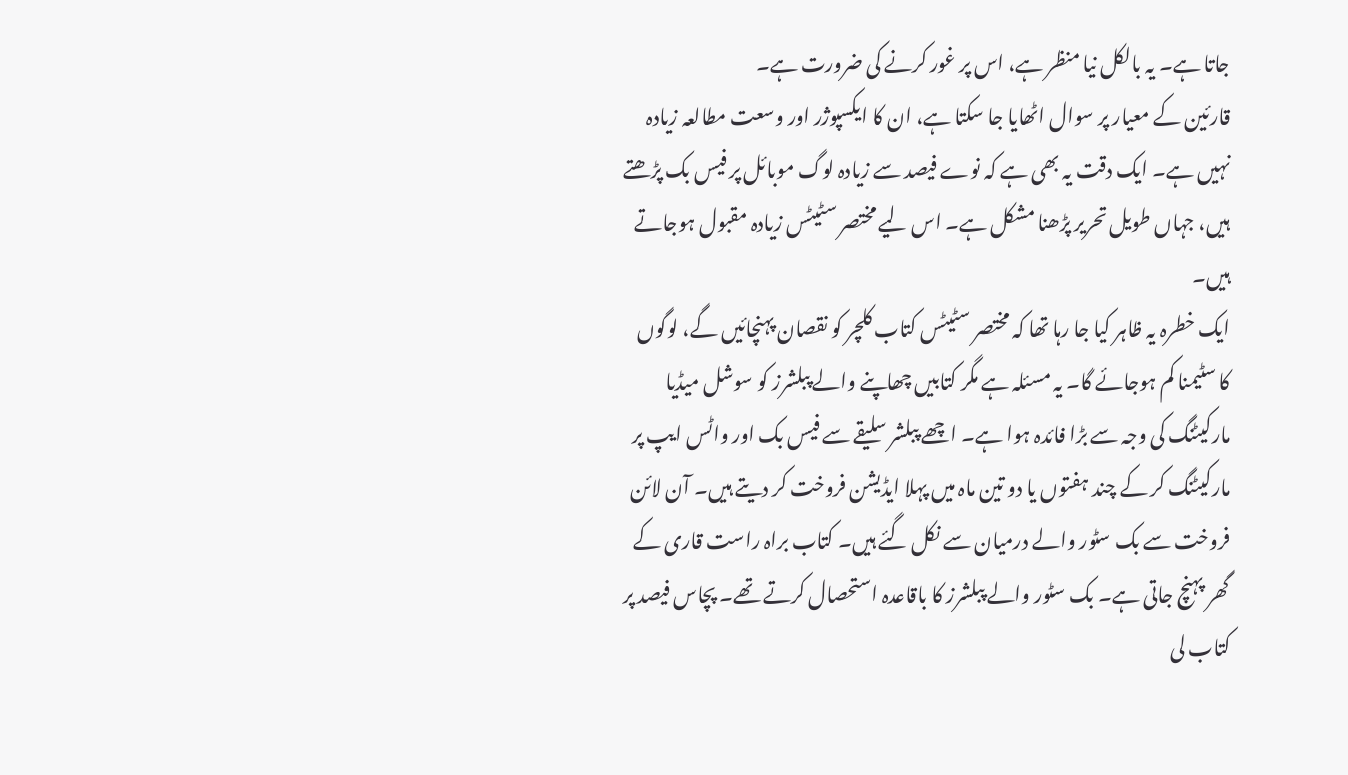جاتا ہے۔ یہ بالکل نیا منظر ہے، اس پر غور کرنے کی ضرورت ہے۔
قارئین کے معیار پر سوال اٹھایا جا سکتا ہے، ان کا ایکسپوژر اور وسعت مطالعہ زیادہ نہیں ہے۔ ایک دقت یہ بھی ہے کہ نوے فیصد سے زیادہ لوگ موبائل پر فیس بک پڑھتے ہیں، جہاں طویل تحریر پڑھنا مشکل ہے۔ اس لیے مختصر سٹیٹس زیادہ مقبول ہوجاتے ہیں۔
ایک خطرہ یہ ظاہر کیا جا رہا تھا کہ مختصر سٹیٹس کتاب کلچر کو نقصان پہنچائیں گے، لوگوں کا سٹیمنا کم ہوجائے گا۔ یہ مسئلہ ہے مگر کتابیں چھاپنے والے پبلشرز کو سوشل میڈیا مارکیٹنگ کی وجہ سے بڑا فائدہ ہوا ہے۔ اچھے پبلشر سلیقے سے فیس بک اور واٹس ایپ پر مارکیٹنگ کر کے چند ہفتوں یا دو تین ماہ میں پہلا ایڈیشن فروخت کر دیتے ہیں۔ آن لائن فروخت سے بک سٹور والے درمیان سے نکل گئے ہیں۔ کتاب براہ راست قاری کے گھر پہنچ جاتی ہے۔ بک سٹور والے پبلشرز کا باقاعدہ استحصال کرتے تھے۔ پچاس فیصد پر کتاب لی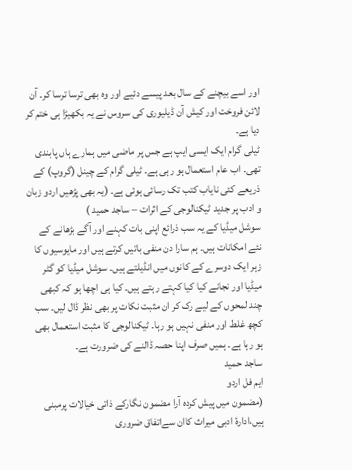اور اسے بیچنے کے سال بعد پیسے دئیے اور وہ بھی ترسا ترسا کر۔ آن لائن فروخت اور کیش آن ڈیلیوری کی سروس نے یہ بکھیڑا ہی ختم کر دیا ہے۔
ٹیلی گرام ایک ایسی ایپ ہے جس پر ماضی میں ہمارے ہاں پابندی تھی۔ اب عام استعمال ہو رہی ہے۔ ٹیلی گرام کے چینل (گروپ) کے ذریعے کئی نایاب کتب تک رسائی ہوئی ہے۔ (یہ بھی پڑھیں اردو زبان و ادب پر جدید ٹیکنالوجی کے اثرات – ساجد حمید )
سوشل میڈیا کے یہ سب ذرائع اپنی بات کہنے اور آگے بڑھانے کے نئے امکانات ہیں۔ ہم سارا دن منفی باتیں کرتے ہیں اور مایوسیوں کا زہر ایک دوسرے کے کانوں میں انڈیلتے ہیں۔ سوشل میڈیا کو گٹر میڈیا اور نجانے کیا کیا کہتے رہتے ہیں۔ کیا ہی اچھا ہو کہ کبھی چند لمحوں کے لیے رک کر ان مثبت نکات پر بھی نظر ڈال لیں۔ سب کچھ غلط اور منفی نہیں ہو رہا۔ ٹیکنالوجی کا مثبت استعمال بھی ہو رہا ہے۔ ہمیں صرف اپنا حصہ ڈالنے کی ضرورت ہے۔
ساجد حمید
ایم فل اردو
(مضمون میں پیش کردہ آرا مضمون نگارکے ذاتی خیالات پرمبنی ہیں،ادارۂ ادبی میراث کاان سےاتفاق ضروری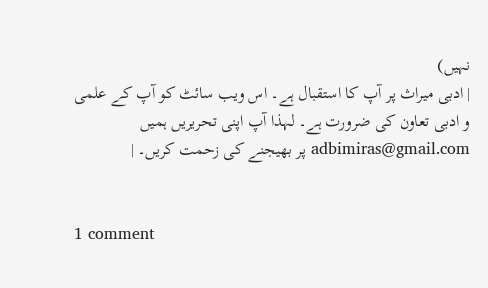نہیں)
| ادبی میراث پر آپ کا استقبال ہے۔ اس ویب سائٹ کو آپ کے علمی و ادبی تعاون کی ضرورت ہے۔ لہذا آپ اپنی تحریریں ہمیں adbimiras@gmail.com پر بھیجنے کی زحمت کریں۔ |


1 comment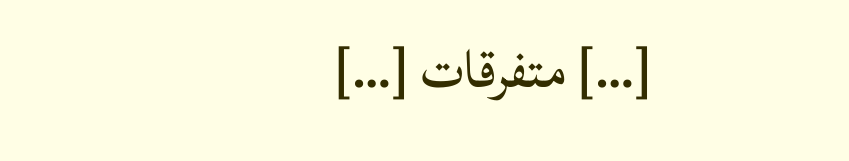[…] متفرقات […]